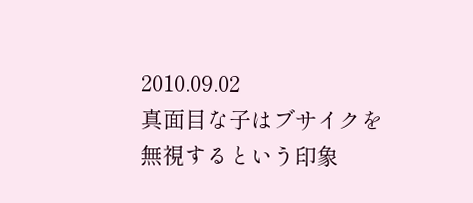2010.09.02
真面目な子はブサイクを無視するという印象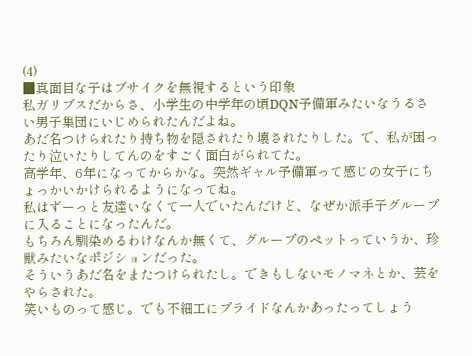(4)
■真面目な子はブサイクを無視するという印象
私ガリブスだからさ、小学生の中学年の頃DQN予備軍みたいなうるさい男子集団にいじめられたんだよね。
あだ名つけられたり持ち物を隠されたり壊されたりした。で、私が困ったり泣いたりしてんのをすごく面白がられてた。
高学年、6年になってからかな。突然ギャル予備軍って感じの女子にちょっかいかけられるようになってね。
私はずーっと友達いなくて一人でいたんだけど、なぜか派手子グループに入ることになったんだ。
もちろん馴染めるわけなんか無くて、グループのペットっていうか、珍獣みたいなポジションだった。
そういうあだ名をまたつけられたし。できもしないモノマネとか、芸をやらされた。
笑いものって感じ。でも不細工にプライドなんかあったってしょう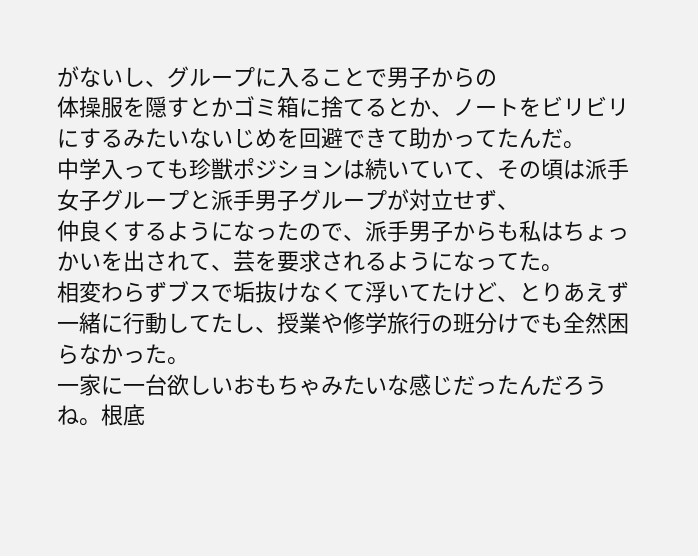がないし、グループに入ることで男子からの
体操服を隠すとかゴミ箱に捨てるとか、ノートをビリビリにするみたいないじめを回避できて助かってたんだ。
中学入っても珍獣ポジションは続いていて、その頃は派手女子グループと派手男子グループが対立せず、
仲良くするようになったので、派手男子からも私はちょっかいを出されて、芸を要求されるようになってた。
相変わらずブスで垢抜けなくて浮いてたけど、とりあえず一緒に行動してたし、授業や修学旅行の班分けでも全然困らなかった。
一家に一台欲しいおもちゃみたいな感じだったんだろうね。根底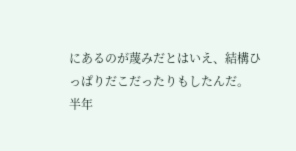にあるのが蔑みだとはいえ、結構ひっぱりだこだったりもしたんだ。
半年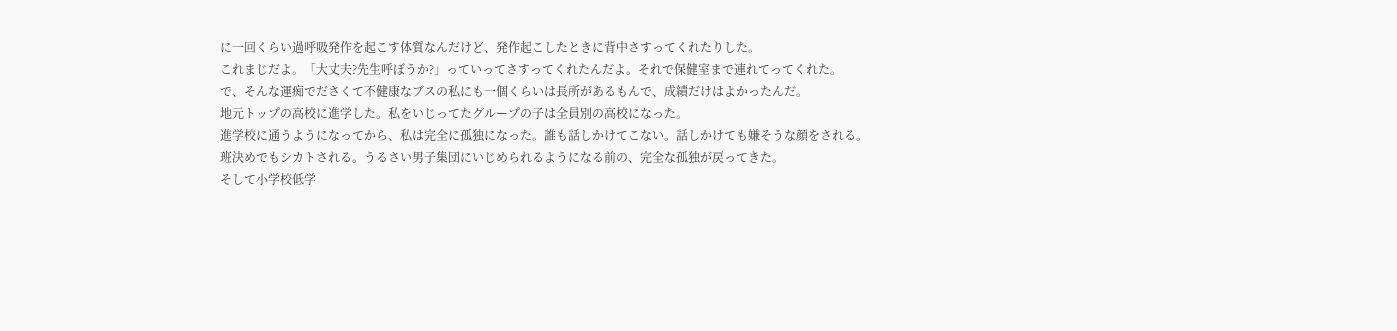に一回くらい過呼吸発作を起こす体質なんだけど、発作起こしたときに背中さすってくれたりした。
これまじだよ。「大丈夫?先生呼ぼうか?」っていってさすってくれたんだよ。それで保健室まで連れてってくれた。
で、そんな運痴でださくて不健康なブスの私にも一個くらいは長所があるもんで、成績だけはよかったんだ。
地元トップの高校に進学した。私をいじってたグループの子は全員別の高校になった。
進学校に通うようになってから、私は完全に孤独になった。誰も話しかけてこない。話しかけても嫌そうな顔をされる。
班決めでもシカトされる。うるさい男子集団にいじめられるようになる前の、完全な孤独が戻ってきた。
そして小学校低学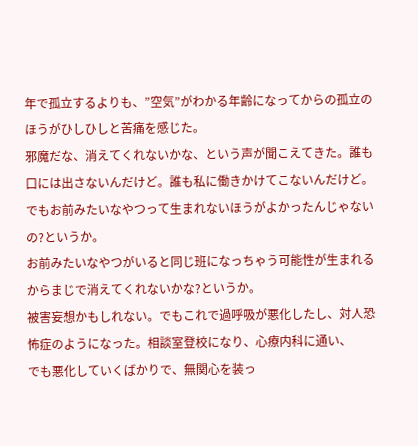年で孤立するよりも、”空気”がわかる年齢になってからの孤立のほうがひしひしと苦痛を感じた。
邪魔だな、消えてくれないかな、という声が聞こえてきた。誰も口には出さないんだけど。誰も私に働きかけてこないんだけど。
でもお前みたいなやつって生まれないほうがよかったんじゃないの?というか。
お前みたいなやつがいると同じ班になっちゃう可能性が生まれるからまじで消えてくれないかな?というか。
被害妄想かもしれない。でもこれで過呼吸が悪化したし、対人恐怖症のようになった。相談室登校になり、心療内科に通い、
でも悪化していくばかりで、無関心を装っ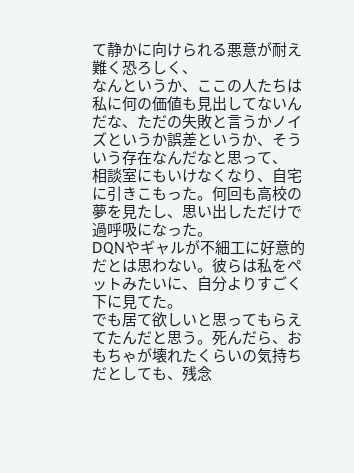て静かに向けられる悪意が耐え難く恐ろしく、
なんというか、ここの人たちは私に何の価値も見出してないんだな、ただの失敗と言うかノイズというか誤差というか、そういう存在なんだなと思って、
相談室にもいけなくなり、自宅に引きこもった。何回も高校の夢を見たし、思い出しただけで過呼吸になった。
DQNやギャルが不細工に好意的だとは思わない。彼らは私をペットみたいに、自分よりすごく下に見てた。
でも居て欲しいと思ってもらえてたんだと思う。死んだら、おもちゃが壊れたくらいの気持ちだとしても、残念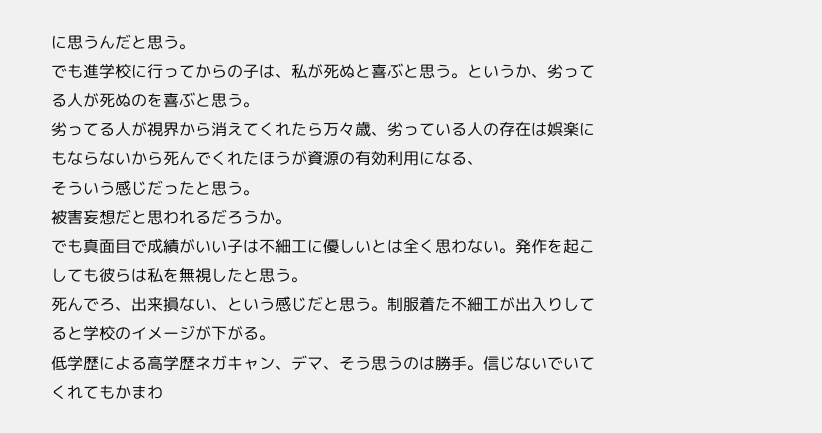に思うんだと思う。
でも進学校に行ってからの子は、私が死ぬと喜ぶと思う。というか、劣ってる人が死ぬのを喜ぶと思う。
劣ってる人が視界から消えてくれたら万々歳、劣っている人の存在は娯楽にもならないから死んでくれたほうが資源の有効利用になる、
そういう感じだったと思う。
被害妄想だと思われるだろうか。
でも真面目で成績がいい子は不細工に優しいとは全く思わない。発作を起こしても彼らは私を無視したと思う。
死んでろ、出来損ない、という感じだと思う。制服着た不細工が出入りしてると学校のイメージが下がる。
低学歴による高学歴ネガキャン、デマ、そう思うのは勝手。信じないでいてくれてもかまわ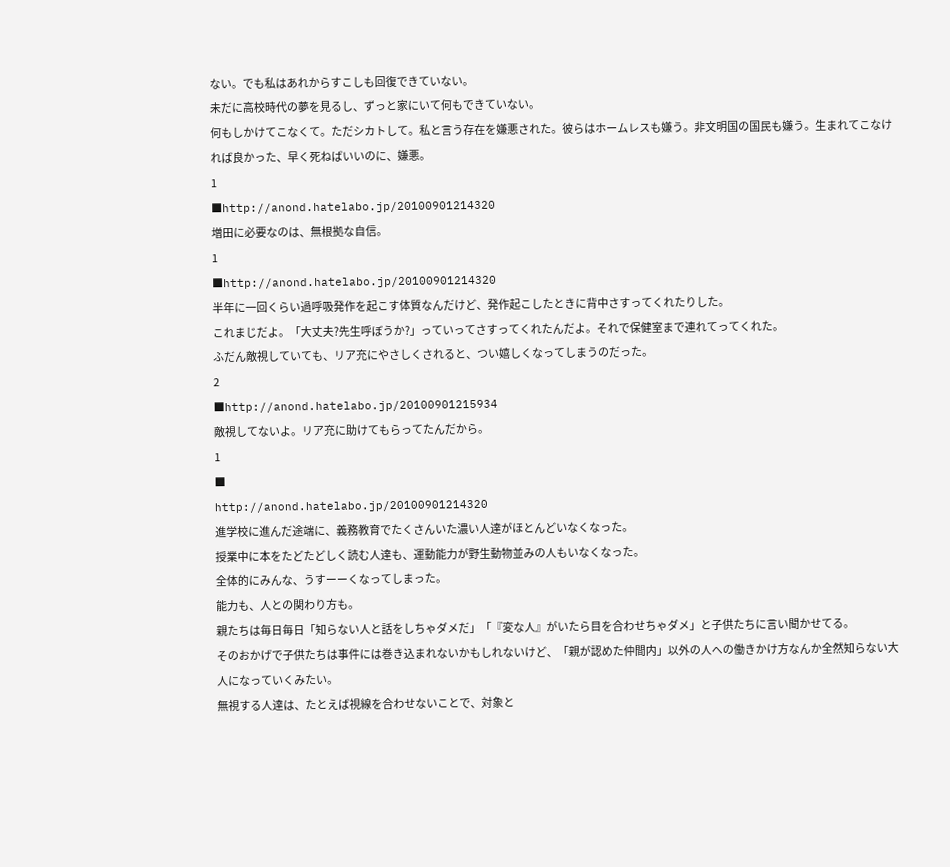ない。でも私はあれからすこしも回復できていない。
未だに高校時代の夢を見るし、ずっと家にいて何もできていない。
何もしかけてこなくて。ただシカトして。私と言う存在を嫌悪された。彼らはホームレスも嫌う。非文明国の国民も嫌う。生まれてこなければ良かった、早く死ねばいいのに、嫌悪。
1
■http://anond.hatelabo.jp/20100901214320
増田に必要なのは、無根拠な自信。
1
■http://anond.hatelabo.jp/20100901214320
半年に一回くらい過呼吸発作を起こす体質なんだけど、発作起こしたときに背中さすってくれたりした。
これまじだよ。「大丈夫?先生呼ぼうか?」っていってさすってくれたんだよ。それで保健室まで連れてってくれた。
ふだん敵視していても、リア充にやさしくされると、つい嬉しくなってしまうのだった。
2
■http://anond.hatelabo.jp/20100901215934
敵視してないよ。リア充に助けてもらってたんだから。
1
■
http://anond.hatelabo.jp/20100901214320
進学校に進んだ途端に、義務教育でたくさんいた濃い人達がほとんどいなくなった。
授業中に本をたどたどしく読む人達も、運動能力が野生動物並みの人もいなくなった。
全体的にみんな、うすーーくなってしまった。
能力も、人との関わり方も。
親たちは毎日毎日「知らない人と話をしちゃダメだ」「『変な人』がいたら目を合わせちゃダメ」と子供たちに言い聞かせてる。
そのおかげで子供たちは事件には巻き込まれないかもしれないけど、「親が認めた仲間内」以外の人への働きかけ方なんか全然知らない大人になっていくみたい。
無視する人達は、たとえば視線を合わせないことで、対象と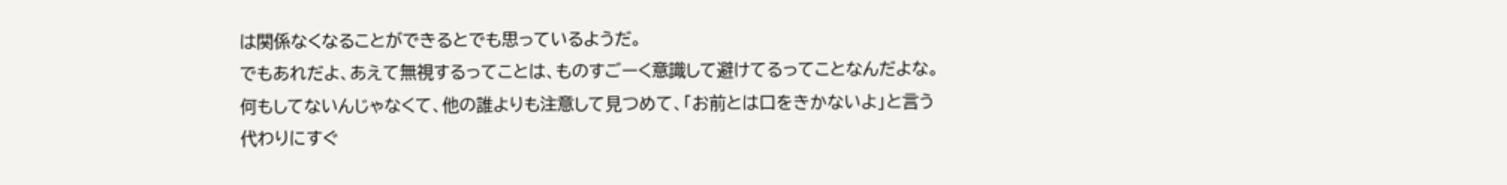は関係なくなることができるとでも思っているようだ。
でもあれだよ、あえて無視するってことは、ものすごーく意識して避けてるってことなんだよな。
何もしてないんじゃなくて、他の誰よりも注意して見つめて、「お前とは口をきかないよ」と言う代わりにすぐ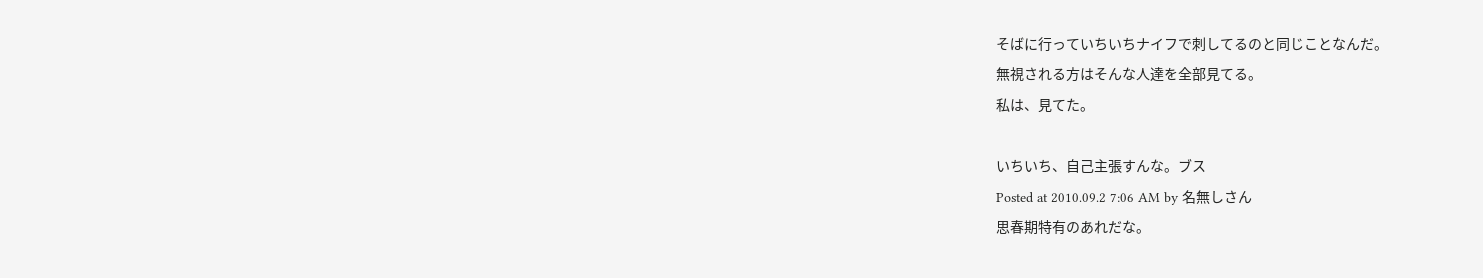そばに行っていちいちナイフで刺してるのと同じことなんだ。
無視される方はそんな人達を全部見てる。
私は、見てた。

いちいち、自己主張すんな。ブス
Posted at 2010.09.2 7:06 AM by 名無しさん
思春期特有のあれだな。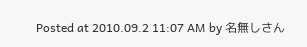Posted at 2010.09.2 11:07 AM by 名無しさん